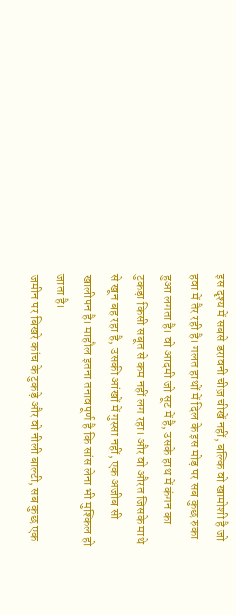इस दृश्य में सबसे डरावनी चीज़ चीखें नहीं, बल्कि वो खामोशी है जो हवा में तैर रही है। गलत हाथों में दिल के इस मोड़ पर सब कुछ रुका हुआ लगता है। वो आदमी जो सूट में है, उसके हाथ में कंगन का टुकड़ा किसी सबूत से कम नहीं लग रहा। और वो औरत जिसके माथे से खून बह रहा है, उसकी आंखों में गुस्सा नहीं, एक अजीब सी खालीपन है। माहौल इतना तनावपूर्ण है कि सांस लेना भी मुश्किल हो जाता है।
जमीन पर बिखरे कांच के टुकड़े और वो नीली बाल्टी, सब कुछ एक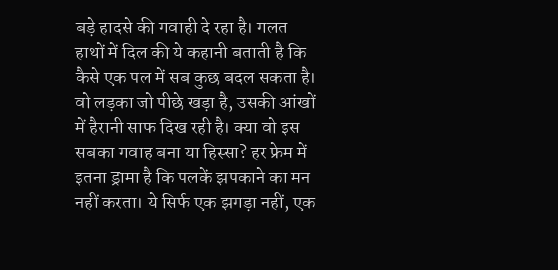बड़े हादसे की गवाही दे रहा है। गलत हाथों में दिल की ये कहानी बताती है कि कैसे एक पल में सब कुछ बदल सकता है। वो लड़का जो पीछे खड़ा है, उसकी आंखों में हैरानी साफ दिख रही है। क्या वो इस सबका गवाह बना या हिस्सा? हर फ्रेम में इतना ड्रामा है कि पलकें झपकाने का मन नहीं करता। ये सिर्फ एक झगड़ा नहीं, एक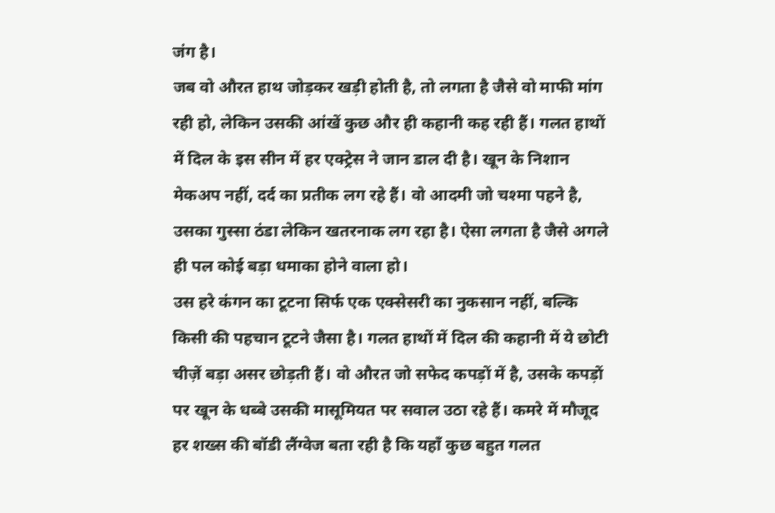जंग है।
जब वो औरत हाथ जोड़कर खड़ी होती है, तो लगता है जैसे वो माफी मांग रही हो, लेकिन उसकी आंखें कुछ और ही कहानी कह रही हैं। गलत हाथों में दिल के इस सीन में हर एक्ट्रेस ने जान डाल दी है। खून के निशान मेकअप नहीं, दर्द का प्रतीक लग रहे हैं। वो आदमी जो चश्मा पहने है, उसका गुस्सा ठंडा लेकिन खतरनाक लग रहा है। ऐसा लगता है जैसे अगले ही पल कोई बड़ा धमाका होने वाला हो।
उस हरे कंगन का टूटना सिर्फ एक एक्सेसरी का नुकसान नहीं, बल्कि किसी की पहचान टूटने जैसा है। गलत हाथों में दिल की कहानी में ये छोटी चीज़ें बड़ा असर छोड़ती हैं। वो औरत जो सफेद कपड़ों में है, उसके कपड़ों पर खून के धब्बे उसकी मासूमियत पर सवाल उठा रहे हैं। कमरे में मौजूद हर शख्स की बॉडी लैंग्वेज बता रही है कि यहाँ कुछ बहुत गलत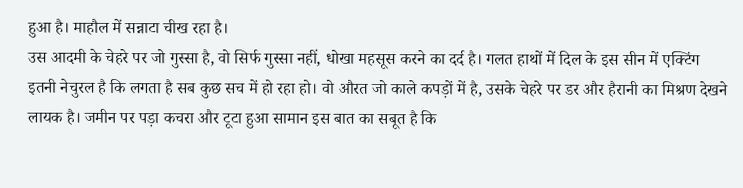हुआ है। माहौल में सन्नाटा चीख रहा है।
उस आदमी के चेहरे पर जो गुस्सा है, वो सिर्फ गुस्सा नहीं, धोखा महसूस करने का दर्द है। गलत हाथों में दिल के इस सीन में एक्टिंग इतनी नेचुरल है कि लगता है सब कुछ सच में हो रहा हो। वो औरत जो काले कपड़ों में है, उसके चेहरे पर डर और हैरानी का मिश्रण देखने लायक है। जमीन पर पड़ा कचरा और टूटा हुआ सामान इस बात का सबूत है कि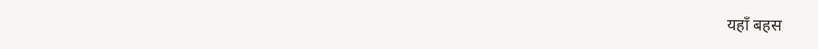यहाँ बहस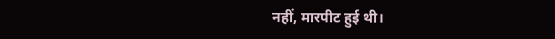नहीं, मारपीट हुई थी।